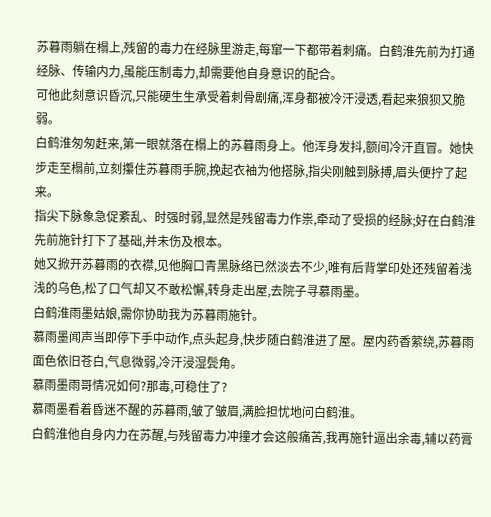苏暮雨躺在榻上,残留的毒力在经脉里游走,每窜一下都带着刺痛。白鹤淮先前为打通经脉、传输内力,虽能压制毒力,却需要他自身意识的配合。
可他此刻意识昏沉,只能硬生生承受着刺骨剧痛,浑身都被冷汗浸透,看起来狼狈又脆弱。
白鹤淮匆匆赶来,第一眼就落在榻上的苏暮雨身上。他浑身发抖,额间冷汗直冒。她快步走至榻前,立刻攥住苏暮雨手腕,挽起衣袖为他搭脉,指尖刚触到脉搏,眉头便拧了起来。
指尖下脉象急促紊乱、时强时弱,显然是残留毒力作祟,牵动了受损的经脉;好在白鹤淮先前施针打下了基础,并未伤及根本。
她又掀开苏暮雨的衣襟,见他胸口青黑脉络已然淡去不少,唯有后背掌印处还残留着浅浅的乌色,松了口气却又不敢松懈,转身走出屋,去院子寻慕雨墨。
白鹤淮雨墨姑娘,需你协助我为苏暮雨施针。
慕雨墨闻声当即停下手中动作,点头起身,快步随白鹤淮进了屋。屋内药香萦绕,苏暮雨面色依旧苍白,气息微弱,冷汗浸湿鬓角。
慕雨墨雨哥情况如何?那毒,可稳住了?
慕雨墨看着昏迷不醒的苏暮雨,皱了皱眉,满脸担忧地问白鹤淮。
白鹤淮他自身内力在苏醒,与残留毒力冲撞才会这般痛苦,我再施针逼出余毒,辅以药膏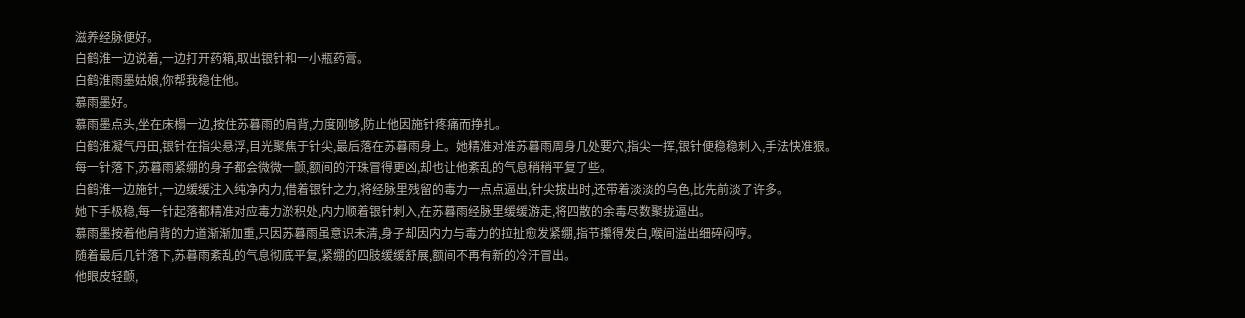滋养经脉便好。
白鹤淮一边说着,一边打开药箱,取出银针和一小瓶药膏。
白鹤淮雨墨姑娘,你帮我稳住他。
慕雨墨好。
慕雨墨点头,坐在床榻一边,按住苏暮雨的肩背,力度刚够,防止他因施针疼痛而挣扎。
白鹤淮凝气丹田,银针在指尖悬浮,目光聚焦于针尖,最后落在苏暮雨身上。她精准对准苏暮雨周身几处要穴,指尖一挥,银针便稳稳刺入,手法快准狠。
每一针落下,苏暮雨紧绷的身子都会微微一颤,额间的汗珠冒得更凶,却也让他紊乱的气息稍稍平复了些。
白鹤淮一边施针,一边缓缓注入纯净内力,借着银针之力,将经脉里残留的毒力一点点逼出,针尖拔出时,还带着淡淡的乌色,比先前淡了许多。
她下手极稳,每一针起落都精准对应毒力淤积处,内力顺着银针刺入,在苏暮雨经脉里缓缓游走,将四散的余毒尽数聚拢逼出。
慕雨墨按着他肩背的力道渐渐加重,只因苏暮雨虽意识未清,身子却因内力与毒力的拉扯愈发紧绷,指节攥得发白,喉间溢出细碎闷哼。
随着最后几针落下,苏暮雨紊乱的气息彻底平复,紧绷的四肢缓缓舒展,额间不再有新的冷汗冒出。
他眼皮轻颤,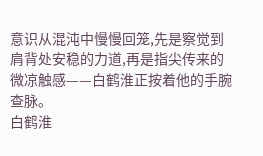意识从混沌中慢慢回笼,先是察觉到肩背处安稳的力道,再是指尖传来的微凉触感——白鹤淮正按着他的手腕查脉。
白鹤淮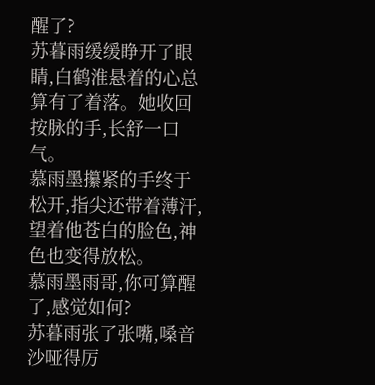醒了?
苏暮雨缓缓睁开了眼睛,白鹤淮悬着的心总算有了着落。她收回按脉的手,长舒一口气。
慕雨墨攥紧的手终于松开,指尖还带着薄汗,望着他苍白的脸色,神色也变得放松。
慕雨墨雨哥,你可算醒了,感觉如何?
苏暮雨张了张嘴,嗓音沙哑得厉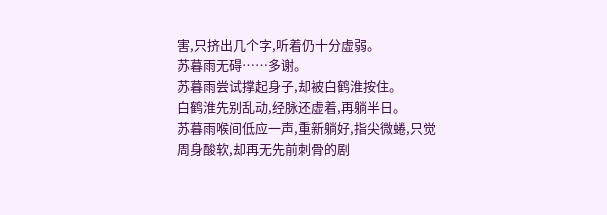害,只挤出几个字,听着仍十分虚弱。
苏暮雨无碍……多谢。
苏暮雨尝试撑起身子,却被白鹤淮按住。
白鹤淮先别乱动,经脉还虚着,再躺半日。
苏暮雨喉间低应一声,重新躺好,指尖微蜷,只觉周身酸软,却再无先前刺骨的剧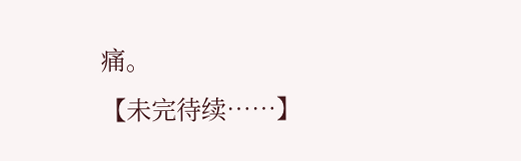痛。
【未完待续……】